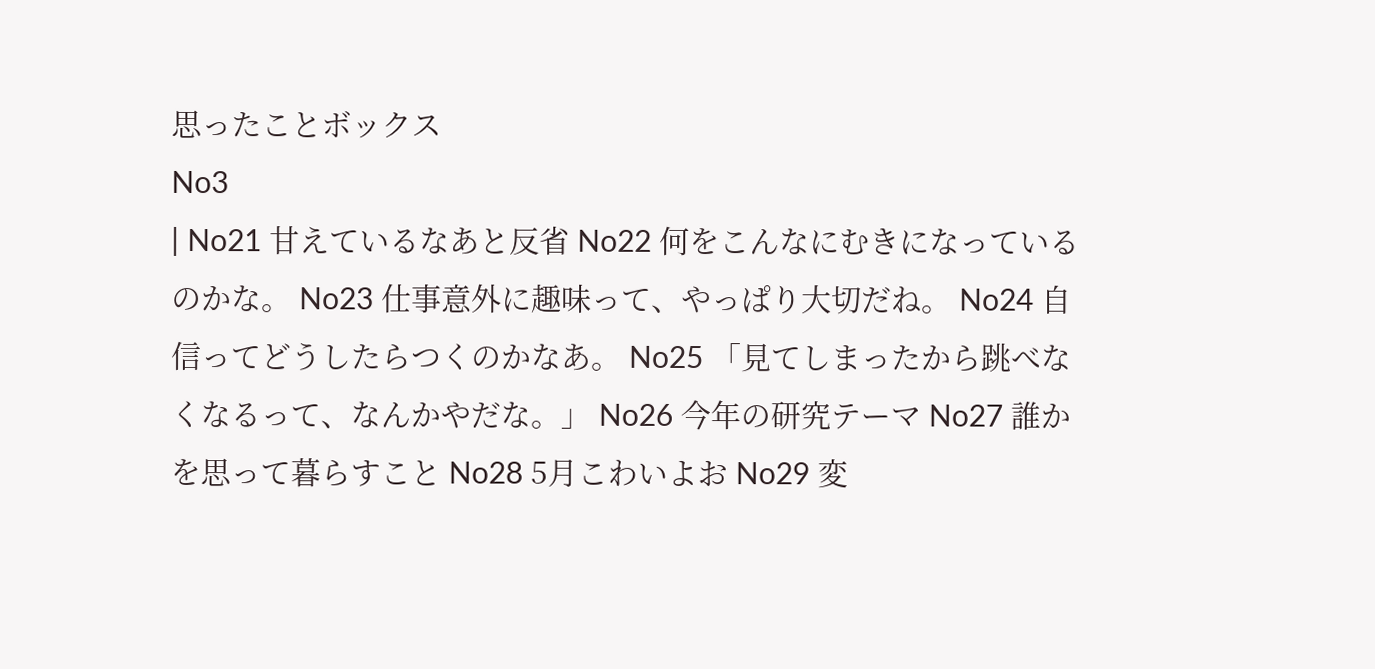思ったことボックス
No3
| No21 甘えているなあと反省 No22 何をこんなにむきになっているのかな。 No23 仕事意外に趣味って、やっぱり大切だね。 No24 自信ってどうしたらつくのかなあ。 No25 「見てしまったから跳べなくなるって、なんかやだな。」 No26 今年の研究テーマ No27 誰かを思って暮らすこと No28 5月こわいよお No29 変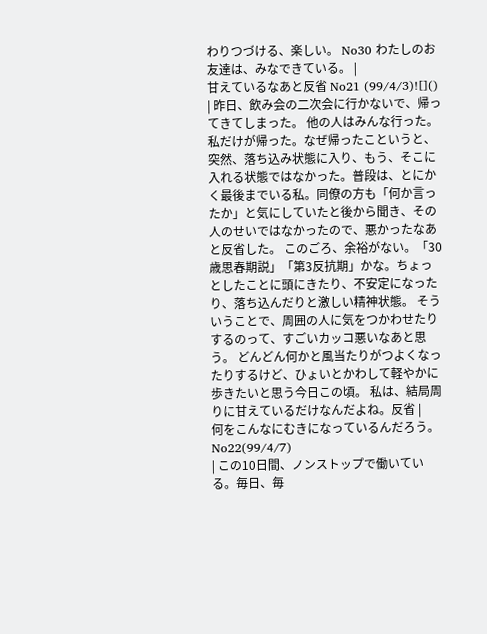わりつづける、楽しい。 No30 わたしのお友達は、みなできている。 |
甘えているなあと反省 No21 (99/4/3)![]()
| 昨日、飲み会の二次会に行かないで、帰ってきてしまった。 他の人はみんな行った。私だけが帰った。なぜ帰ったこというと、突然、落ち込み状態に入り、もう、そこに入れる状態ではなかった。普段は、とにかく最後までいる私。同僚の方も「何か言ったか」と気にしていたと後から聞き、その人のせいではなかったので、悪かったなあと反省した。 このごろ、余裕がない。「30歳思春期説」「第3反抗期」かな。ちょっとしたことに頭にきたり、不安定になったり、落ち込んだりと激しい精神状態。 そういうことで、周囲の人に気をつかわせたりするのって、すごいカッコ悪いなあと思う。 どんどん何かと風当たりがつよくなったりするけど、ひょいとかわして軽やかに歩きたいと思う今日この頃。 私は、結局周りに甘えているだけなんだよね。反省 |
何をこんなにむきになっているんだろう。
No22(99/4/7)
| この10日間、ノンストップで働いている。毎日、毎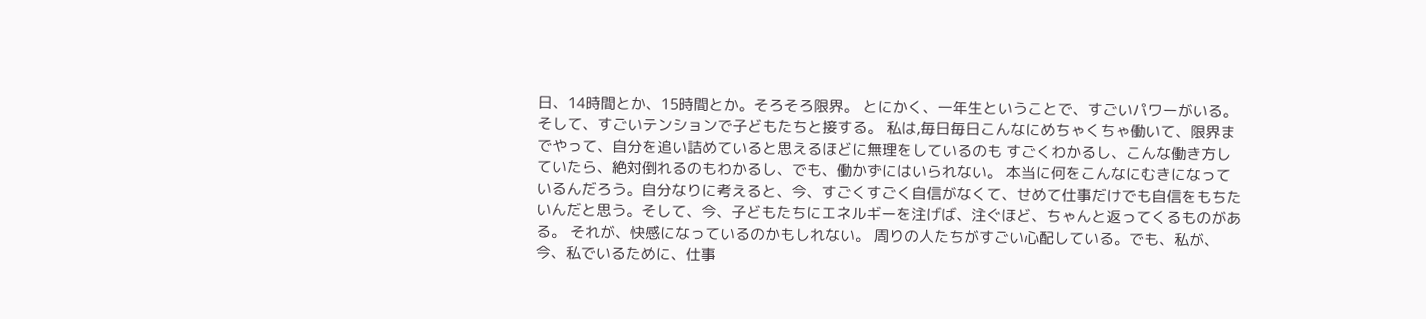日、14時間とか、15時間とか。そろそろ限界。 とにかく、一年生ということで、すごいパワーがいる。そして、すごいテンションで子どもたちと接する。 私は,毎日毎日こんなにめちゃくちゃ働いて、限界までやって、自分を追い詰めていると思えるほどに無理をしているのも すごくわかるし、こんな働き方していたら、絶対倒れるのもわかるし、でも、働かずにはいられない。 本当に何をこんなにむきになっているんだろう。自分なりに考えると、今、すごくすごく自信がなくて、せめて仕事だけでも自信をもちたいんだと思う。そして、今、子どもたちにエネルギーを注げば、注ぐほど、ちゃんと返ってくるものがある。 それが、快感になっているのかもしれない。 周りの人たちがすごい心配している。でも、私が、今、私でいるために、仕事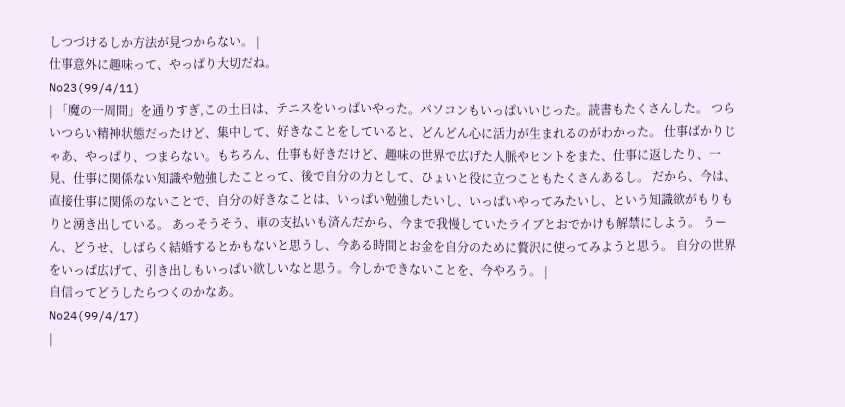しつづけるしか方法が見つからない。 |
仕事意外に趣味って、やっぱり大切だね。
No23(99/4/11)
| 「魔の一周間」を通りすぎ,この土日は、テニスをいっぱいやった。パソコンもいっぱいいじった。読書もたくさんした。 つらいつらい精神状態だったけど、集中して、好きなことをしていると、どんどん心に活力が生まれるのがわかった。 仕事ばかりじゃあ、やっぱり、つまらない。もちろん、仕事も好きだけど、趣味の世界で広げた人脈やヒントをまた、仕事に返したり、一見、仕事に関係ない知識や勉強したことって、後で自分の力として、ひょいと役に立つこともたくさんあるし。 だから、今は、直接仕事に関係のないことで、自分の好きなことは、いっぱい勉強したいし、いっぱいやってみたいし、という知識欲がもりもりと湧き出している。 あっそうそう、車の支払いも済んだから、今まで我慢していたライブとおでかけも解禁にしよう。 うーん、どうせ、しばらく結婚するとかもないと思うし、今ある時間とお金を自分のために贅沢に使ってみようと思う。 自分の世界をいっぱ広げて、引き出しもいっぱい欲しいなと思う。今しかできないことを、今やろう。 |
自信ってどうしたらつくのかなあ。
No24(99/4/17)
|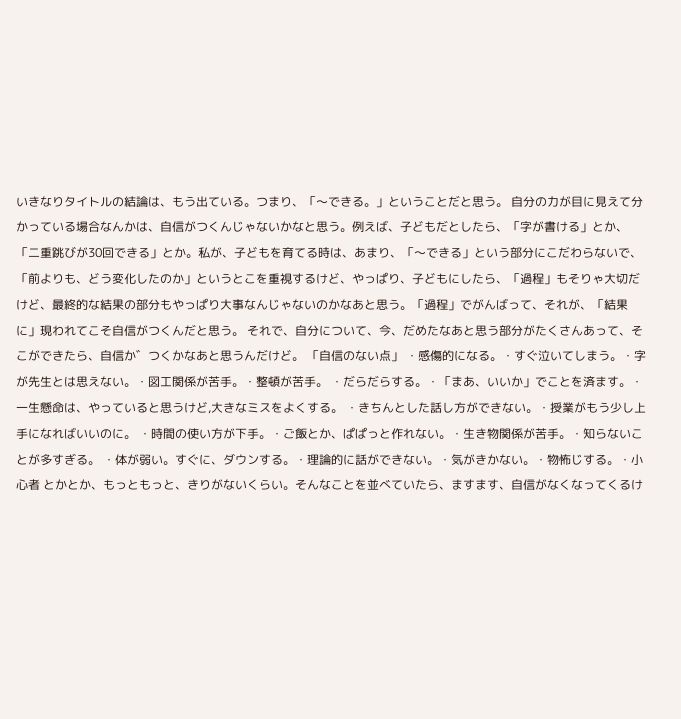いきなりタイトルの結論は、もう出ている。つまり、「〜できる。」ということだと思う。 自分の力が目に見えて分かっている場合なんかは、自信がつくんじゃないかなと思う。例えば、子どもだとしたら、「字が書ける」とか、「二重跳びが30回できる」とか。私が、子どもを育てる時は、あまり、「〜できる」という部分にこだわらないで、 「前よりも、どう変化したのか」というとこを重視するけど、やっぱり、子どもにしたら、「過程」もそりゃ大切だけど、最終的な結果の部分もやっぱり大事なんじゃないのかなあと思う。「過程」でがんばって、それが、「結果に」現われてこそ自信がつくんだと思う。 それで、自分について、今、だめたなあと思う部分がたくさんあって、そこができたら、自信か゛つくかなあと思うんだけど。 「自信のない点」 ・感傷的になる。・すぐ泣いてしまう。・字が先生とは思えない。・図工関係が苦手。・整頓が苦手。 ・だらだらする。・「まあ、いいか」でことを済ます。・一生懸命は、やっていると思うけど,大きなミスをよくする。 ・きちんとした話し方ができない。・授業がもう少し上手になればいいのに。 ・時間の使い方が下手。・ご飯とか、ぱぱっと作れない。・生き物関係が苦手。・知らないことが多すぎる。 ・体が弱い。すぐに、ダウンする。・理論的に話ができない。・気がきかない。・物怖じする。・小心者 とかとか、もっともっと、きりがないくらい。そんなことを並べていたら、ますます、自信がなくなってくるけ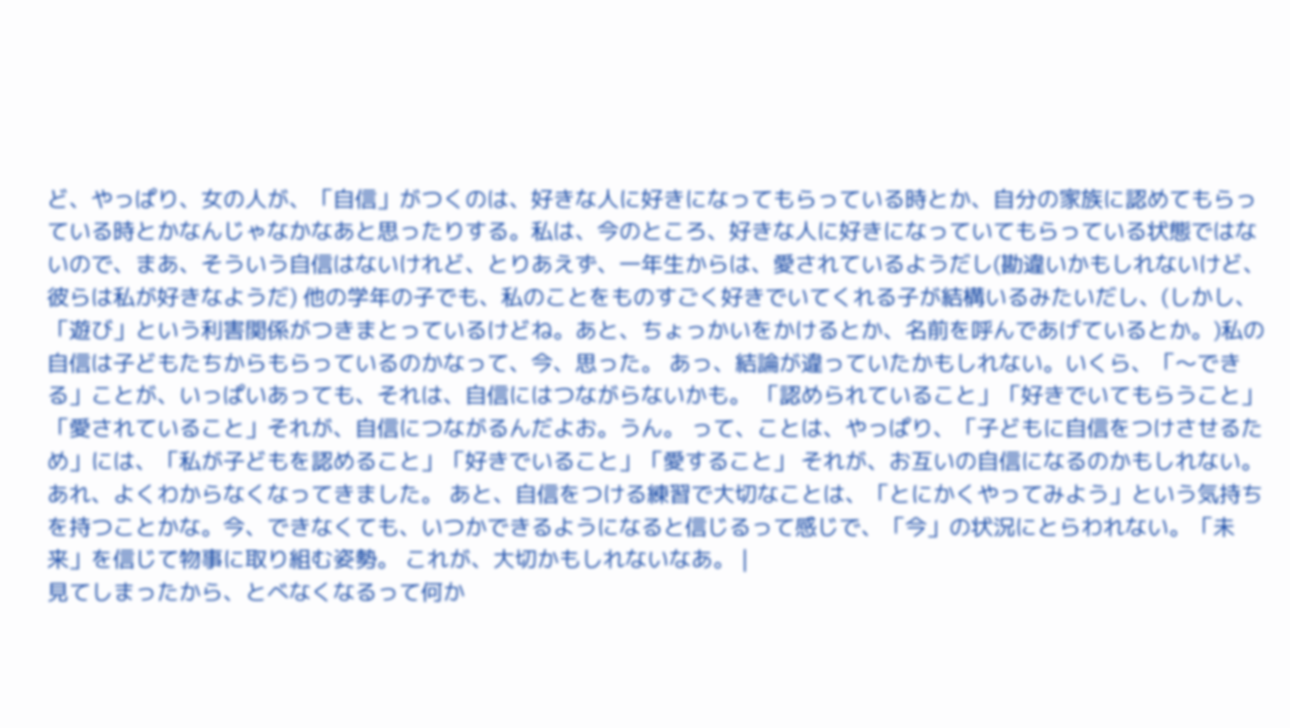ど、やっぱり、女の人が、「自信」がつくのは、好きな人に好きになってもらっている時とか、自分の家族に認めてもらっている時とかなんじゃなかなあと思ったりする。私は、今のところ、好きな人に好きになっていてもらっている状態ではないので、まあ、そういう自信はないけれど、とりあえず、一年生からは、愛されているようだし(勘違いかもしれないけど、彼らは私が好きなようだ) 他の学年の子でも、私のことをものすごく好きでいてくれる子が結構いるみたいだし、(しかし、「遊び」という利害関係がつきまとっているけどね。あと、ちょっかいをかけるとか、名前を呼んであげているとか。)私の自信は子どもたちからもらっているのかなって、今、思った。 あっ、結論が違っていたかもしれない。いくら、「〜できる」ことが、いっぱいあっても、それは、自信にはつながらないかも。 「認められていること」「好きでいてもらうこと」「愛されていること」それが、自信につながるんだよお。うん。 って、ことは、やっぱり、「子どもに自信をつけさせるため」には、「私が子どもを認めること」「好きでいること」「愛すること」 それが、お互いの自信になるのかもしれない。あれ、よくわからなくなってきました。 あと、自信をつける練習で大切なことは、「とにかくやってみよう」という気持ちを持つことかな。今、できなくても、いつかできるようになると信じるって感じで、「今」の状況にとらわれない。「未来」を信じて物事に取り組む姿勢。 これが、大切かもしれないなあ。 |
見てしまったから、とべなくなるって何か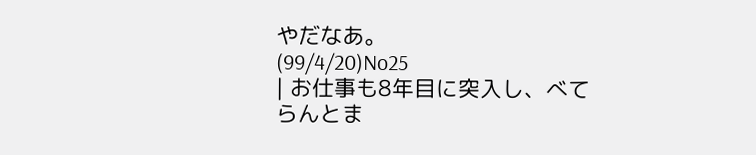やだなあ。
(99/4/20)No25
| お仕事も8年目に突入し、べてらんとま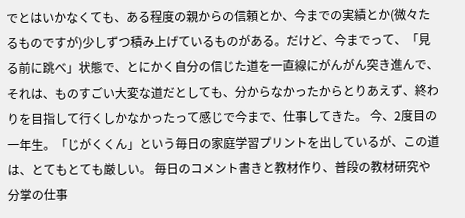でとはいかなくても、ある程度の親からの信頼とか、今までの実績とか(微々たるものですが)少しずつ積み上げているものがある。だけど、今までって、「見る前に跳べ」状態で、とにかく自分の信じた道を一直線にがんがん突き進んで、それは、ものすごい大変な道だとしても、分からなかったからとりあえず、終わりを目指して行くしかなかったって感じで今まで、仕事してきた。 今、2度目の一年生。「じがくくん」という毎日の家庭学習プリントを出しているが、この道は、とてもとても厳しい。 毎日のコメント書きと教材作り、普段の教材研究や分掌の仕事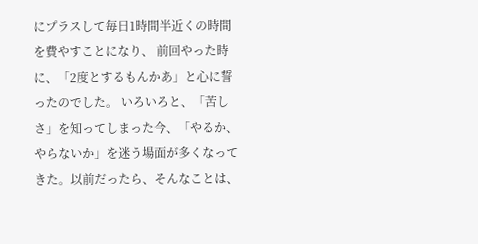にプラスして毎日1時間半近くの時間を費やすことになり、 前回やった時に、「2度とするもんかあ」と心に誓ったのでした。 いろいろと、「苦しさ」を知ってしまった今、「やるか、やらないか」を迷う場面が多くなってきた。以前だったら、そんなことは、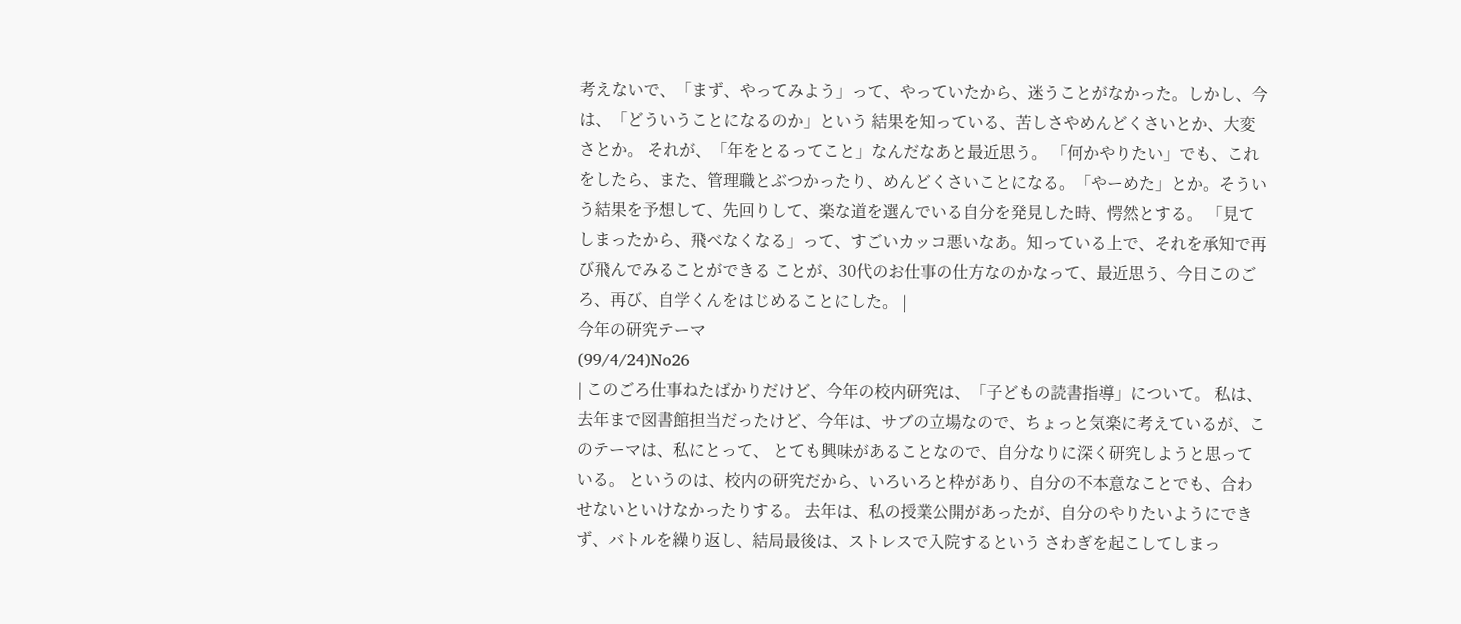考えないで、「まず、やってみよう」って、やっていたから、迷うことがなかった。しかし、今は、「どういうことになるのか」という 結果を知っている、苦しさやめんどくさいとか、大変さとか。 それが、「年をとるってこと」なんだなあと最近思う。 「何かやりたい」でも、これをしたら、また、管理職とぶつかったり、めんどくさいことになる。「やーめた」とか。そういう結果を予想して、先回りして、楽な道を選んでいる自分を発見した時、愕然とする。 「見てしまったから、飛べなくなる」って、すごいカッコ悪いなあ。知っている上で、それを承知で再び飛んでみることができる ことが、30代のお仕事の仕方なのかなって、最近思う、今日このごろ、再び、自学くんをはじめることにした。 |
今年の研究テーマ
(99/4/24)No26
| このごろ仕事ねたばかりだけど、今年の校内研究は、「子どもの読書指導」について。 私は、去年まで図書館担当だったけど、今年は、サブの立場なので、ちょっと気楽に考えているが、このテーマは、私にとって、 とても興味があることなので、自分なりに深く研究しようと思っている。 というのは、校内の研究だから、いろいろと枠があり、自分の不本意なことでも、合わせないといけなかったりする。 去年は、私の授業公開があったが、自分のやりたいようにできず、バトルを繰り返し、結局最後は、ストレスで入院するという さわぎを起こしてしまっ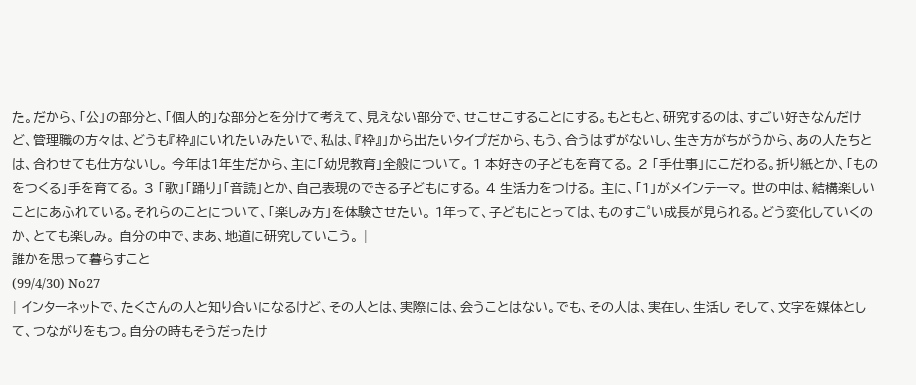た。だから、「公」の部分と、「個人的」な部分とを分けて考えて、見えない部分で、せこせこすることにする。もともと、研究するのは、すごい好きなんだけど、管理職の方々は、どうも『枠』にいれたいみたいで、私は、『枠』」から出たいタイプだから、もう、合うはずがないし、生き方がちがうから、あの人たちとは、合わせても仕方ないし。 今年は1年生だから、主に「幼児教育」全般について。 1 本好きの子どもを育てる。 2 「手仕事」にこだわる。折り紙とか、「ものをつくる」手を育てる。 3 「歌」「踊り」「音読」とか、自己表現のできる子どもにする。 4 生活力をつける。 主に、「1」がメインテーマ。 世の中は、結構楽しいことにあふれている。それらのことについて、「楽しみ方」を体験させたい。 1年って、子どもにとっては、ものすこ゜い成長が見られる。どう変化していくのか、とても楽しみ。 自分の中で、まあ、地道に研究していこう。 |
誰かを思って暮らすこと
(99/4/30) No27
| インターネットで、たくさんの人と知り合いになるけど、その人とは、実際には、会うことはない。でも、その人は、実在し、生活し そして、文字を媒体として、つながりをもつ。自分の時もそうだったけ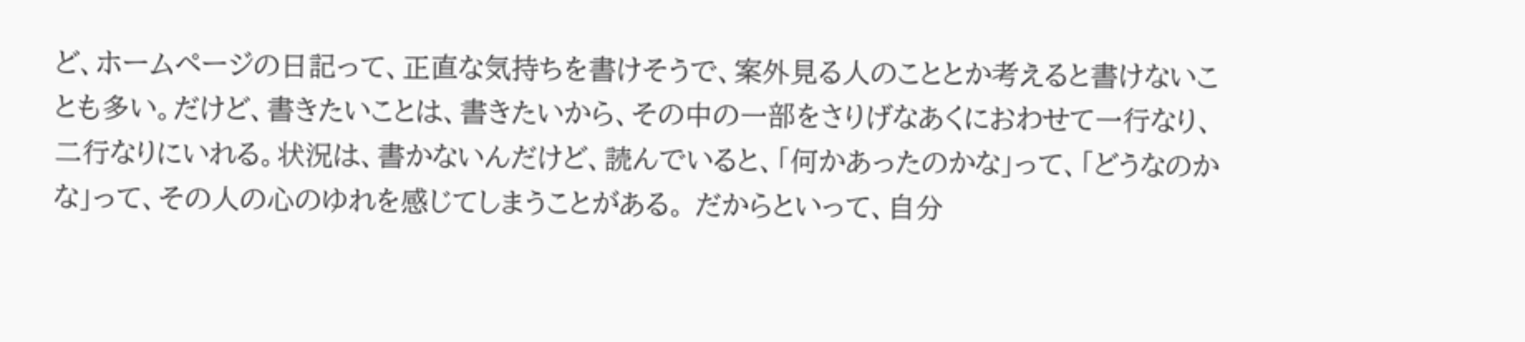ど、ホームページの日記って、正直な気持ちを書けそうで、案外見る人のこととか考えると書けないことも多い。だけど、書きたいことは、書きたいから、その中の一部をさりげなあくにおわせて一行なり、二行なりにいれる。状況は、書かないんだけど、読んでいると、「何かあったのかな」って、「どうなのかな」って、その人の心のゆれを感じてしまうことがある。 だからといって、自分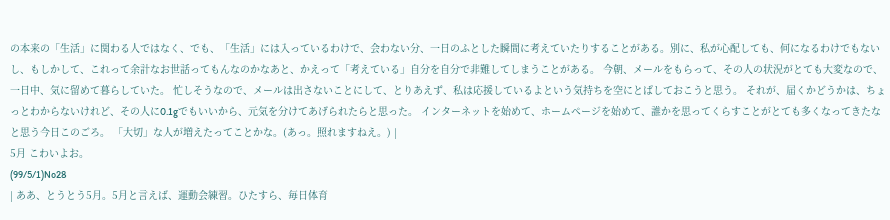の本来の「生活」に関わる人ではなく、でも、「生活」には入っているわけで、会わない分、一日のふとした瞬間に考えていたりすることがある。別に、私が心配しても、何になるわけでもないし、もしかして、これって余計なお世話ってもんなのかなあと、かえって「考えている」自分を自分で非難してしまうことがある。 今朝、メールをもらって、その人の状況がとても大変なので、一日中、気に留めて暮らしていた。 忙しそうなので、メールは出さないことにして、とりあえず、私は応援しているよという気持ちを空にとぱしておこうと思う。 それが、届くかどうかは、ちょっとわからないけれど、その人に0.1gでもいいから、元気を分けてあげられたらと思った。 インターネットを始めて、ホームページを始めて、誰かを思ってくらすことがとても多くなってきたなと思う今日このごろ。 「大切」な人が増えたってことかな。(あっ。照れますねえ。) |
5月 こわいよお。
(99/5/1)No28
| ああ、とうとう5月。5月と言えば、運動会練習。ひたすら、毎日体育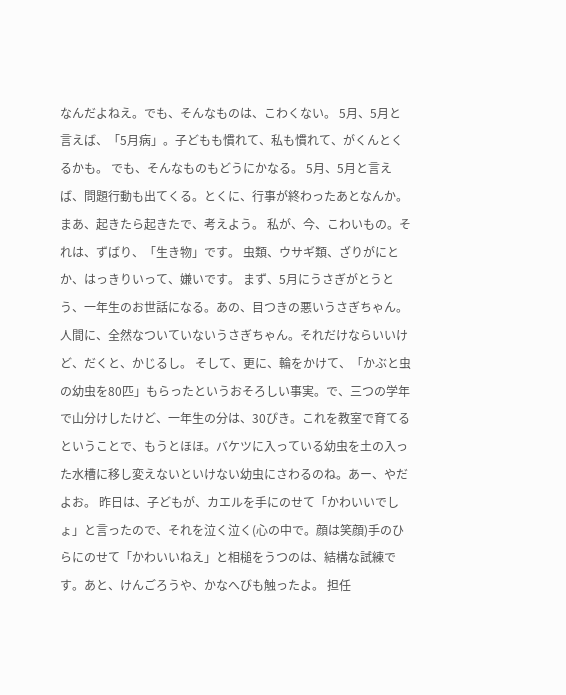なんだよねえ。でも、そんなものは、こわくない。 5月、5月と言えば、「5月病」。子どもも慣れて、私も慣れて、がくんとくるかも。 でも、そんなものもどうにかなる。 5月、5月と言えば、問題行動も出てくる。とくに、行事が終わったあとなんか。 まあ、起きたら起きたで、考えよう。 私が、今、こわいもの。それは、ずばり、「生き物」です。 虫類、ウサギ類、ざりがにとか、はっきりいって、嫌いです。 まず、5月にうさぎがとうとう、一年生のお世話になる。あの、目つきの悪いうさぎちゃん。人間に、全然なついていないうさぎちゃん。それだけならいいけど、だくと、かじるし。 そして、更に、輪をかけて、「かぶと虫の幼虫を80匹」もらったというおそろしい事実。で、三つの学年で山分けしたけど、一年生の分は、30ぴき。これを教室で育てるということで、もうとほほ。バケツに入っている幼虫を土の入った水槽に移し変えないといけない幼虫にさわるのね。あー、やだよお。 昨日は、子どもが、カエルを手にのせて「かわいいでしょ」と言ったので、それを泣く泣く(心の中で。顔は笑顔)手のひらにのせて「かわいいねえ」と相槌をうつのは、結構な試練です。あと、けんごろうや、かなへびも触ったよ。 担任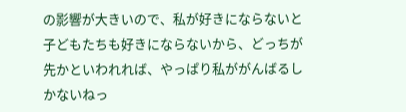の影響が大きいので、私が好きにならないと子どもたちも好きにならないから、どっちが先かといわれれば、やっぱり私ががんばるしかないねっ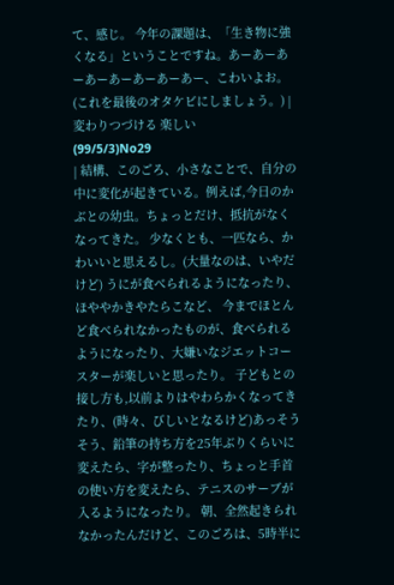て、感じ。 今年の課題は、「生き物に強くなる」ということですね。あーあーあーあーあーあーあーあー、こわいよお。 (これを最後のオタケビにしましょう。) |
変わりつづける 楽しい
(99/5/3)No29
| 結構、このごろ、小さなことで、自分の中に変化が起きている。例えば,今日のかぶとの幼虫。ちょっとだけ、抵抗がなくなってきた。 少なくとも、一匹なら、かわいいと思えるし。(大量なのは、いやだけど) うにが食べられるようになったり、ほややかきやたらこなど、 今までほとんど食べられなかったものが、食べられるようになったり、大嫌いなジエットコースターが楽しいと思ったり。 子どもとの接し方も,以前よりはやわらかくなってきたり、(時々、びしいとなるけど)あっそうそう、鉛筆の持ち方を25年ぶりくらいに変えたら、字が整ったり、ちょっと手首の使い方を変えたら、テニスのサーブが入るようになったり。 朝、全然起きられなかったんだけど、このごろは、5時半に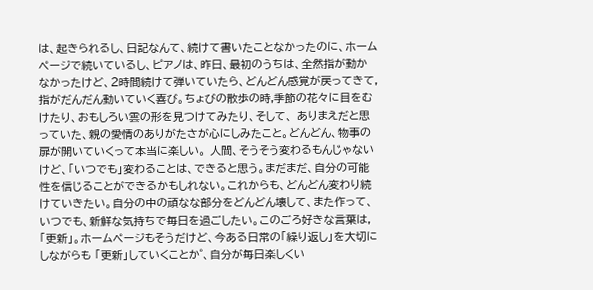は、起きられるし、日記なんて、続けて書いたことなかったのに、ホームページで続いているし、ピアノは、昨日、最初のうちは、全然指が動かなかったけど、2時間続けて弾いていたら、どんどん感覚が戻ってきて,指がだんだん動いていく喜び。ちょびの散歩の時,季節の花々に目をむけたり、おもしろい雲の形を見つけてみたり、そして、 ありまえだと思っていた、親の愛情のありがたさが心にしみたこと。どんどん、物事の扉が開いていくって本当に楽しい。 人間、そうそう変わるもんじゃないけど、「いつでも」変わることは、できると思う。まだまだ、自分の可能性を信じることができるかもしれない。これからも、どんどん変わり続けていきたい。自分の中の頑なな部分をどんどん壊して、また作って、いつでも、新鮮な気持ちで毎日を過ごしたい。このごろ好きな言葉は,「更新」。ホームページもそうだけど、今ある日常の「繰り返し」を大切にしながらも 「更新」していくことか゜、自分が毎日楽しくい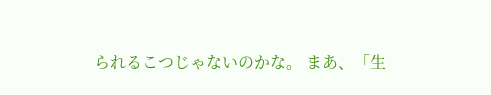られるこつじゃないのかな。 まあ、「生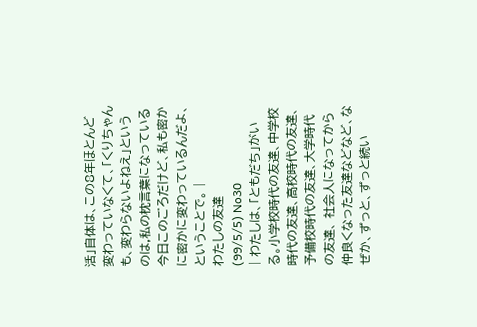活」自体は、この8年ほとんど変わっていなくて、「くりちゃんも、変わらないよねえ」というのは,私の枕言葉になっている今日このごろだけど、私も密かに密かに変わっているんだよ、ということで。 |
わたしの友達
(99/5/5) No30
| わたしは、「ともだち」がいる。小学校時代の友達、中学校時代の友達、高校時代の友達、予備校時代の友達、大学時代の友達、 社会人になってから仲良くなった友達などなど、なぜか、ずっと、ずっと続い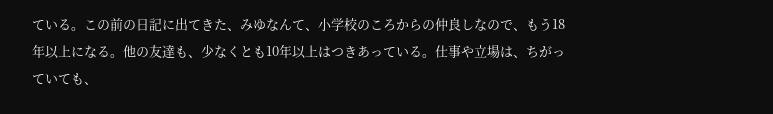ている。この前の日記に出てきた、みゆなんて、小学校のころからの仲良しなので、もう18年以上になる。他の友達も、少なくとも10年以上はつきあっている。仕事や立場は、ちがっていても、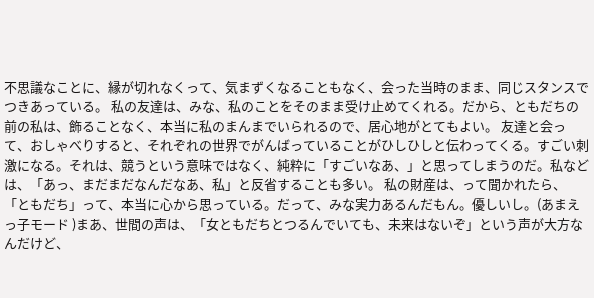不思議なことに、縁が切れなくって、気まずくなることもなく、会った当時のまま、同じスタンスでつきあっている。 私の友達は、みな、私のことをそのまま受け止めてくれる。だから、ともだちの前の私は、飾ることなく、本当に私のまんまでいられるので、居心地がとてもよい。 友達と会って、おしゃべりすると、それぞれの世界でがんばっていることがひしひしと伝わってくる。すごい刺激になる。それは、競うという意味ではなく、純粋に「すごいなあ、」と思ってしまうのだ。私などは、「あっ、まだまだなんだなあ、私」と反省することも多い。 私の財産は、って聞かれたら、「ともだち」って、本当に心から思っている。だって、みな実力あるんだもん。優しいし。(あまえっ子モード )まあ、世間の声は、「女ともだちとつるんでいても、未来はないぞ」という声が大方なんだけど、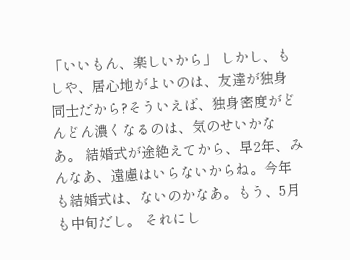「いいもん、楽しいから」 しかし、もしや、居心地がよいのは、友達が独身同士だから?そういえば、独身密度がどんどん濃くなるのは、気のせいかなあ。 結婚式が途絶えてから、早2年、みんなあ、遠慮はいらないからね。今年も結婚式は、ないのかなあ。もう、5月も中旬だし。 それにし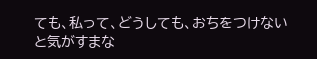ても、私って、どうしても、おちをつけないと気がすまな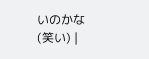いのかな(笑い) |